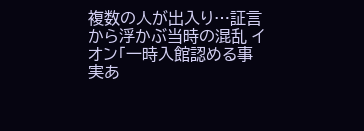複数の人が出入り…証言から浮かぶ当時の混乱 イオン「一時入館認める事実あ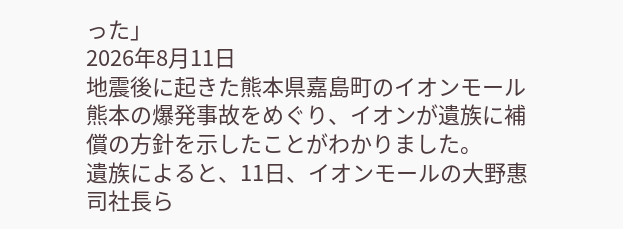った」
2026年8月11日
地震後に起きた熊本県嘉島町のイオンモール熊本の爆発事故をめぐり、イオンが遺族に補償の方針を示したことがわかりました。
遺族によると、11日、イオンモールの大野惠司社長ら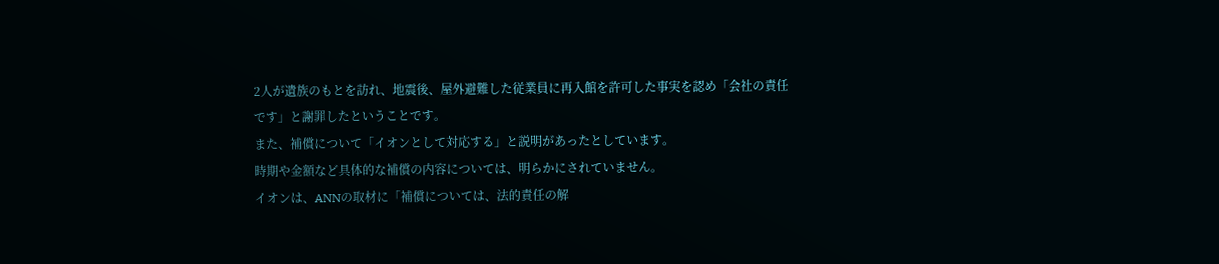2人が遺族のもとを訪れ、地震後、屋外避難した従業員に再入館を許可した事実を認め「会社の責任です」と謝罪したということです。
また、補償について「イオンとして対応する」と説明があったとしています。
時期や金額など具体的な補償の内容については、明らかにされていません。
イオンは、ANNの取材に「補償については、法的責任の解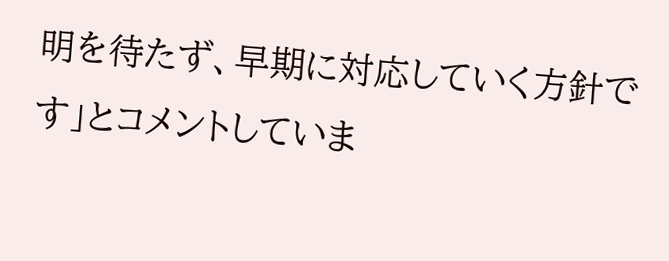明を待たず、早期に対応していく方針です」とコメントしていま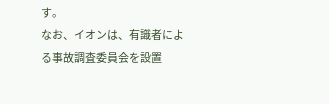す。
なお、イオンは、有識者による事故調査委員会を設置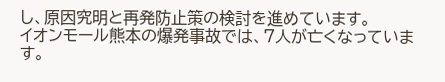し、原因究明と再発防止策の検討を進めています。
イオンモール熊本の爆発事故では、7人が亡くなっています。